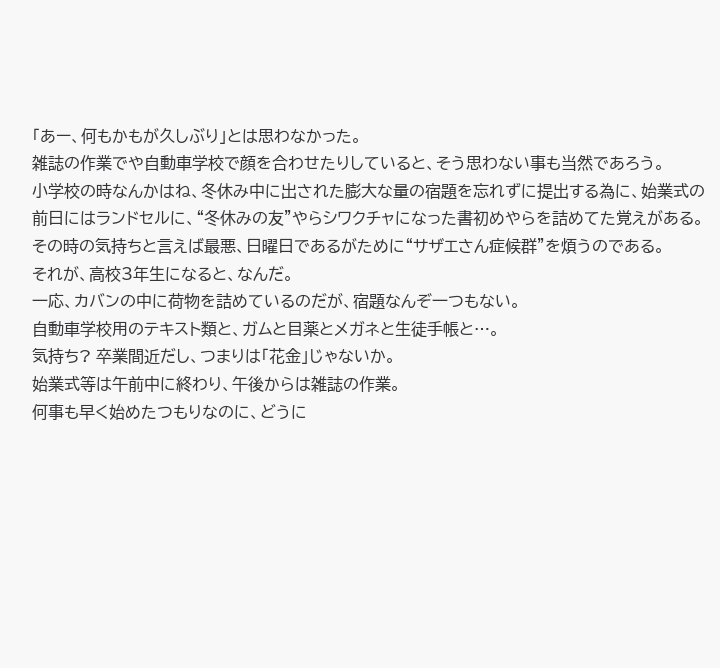「あー、何もかもが久しぶり」とは思わなかった。
雑誌の作業でや自動車学校で顔を合わせたりしていると、そう思わない事も当然であろう。
小学校の時なんかはね、冬休み中に出された膨大な量の宿題を忘れずに提出する為に、始業式の前日にはランドセルに、“冬休みの友”やらシワクチャになった書初めやらを詰めてた覚えがある。
その時の気持ちと言えば最悪、日曜日であるがために“サザエさん症候群”を煩うのである。
それが、高校3年生になると、なんだ。
一応、カバンの中に荷物を詰めているのだが、宿題なんぞ一つもない。
自動車学校用のテキスト類と、ガムと目薬とメガネと生徒手帳と…。
気持ち? 卒業間近だし、つまりは「花金」じゃないか。
始業式等は午前中に終わり、午後からは雑誌の作業。
何事も早く始めたつもりなのに、どうに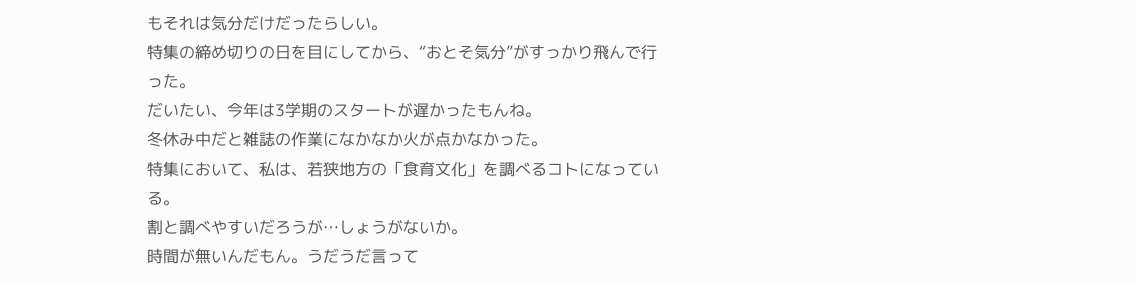もそれは気分だけだったらしい。
特集の締め切りの日を目にしてから、“おとそ気分”がすっかり飛んで行った。
だいたい、今年は3学期のスタートが遅かったもんね。
冬休み中だと雑誌の作業になかなか火が点かなかった。
特集において、私は、若狭地方の「食育文化」を調べるコトになっている。
割と調べやすいだろうが…しょうがないか。
時間が無いんだもん。うだうだ言って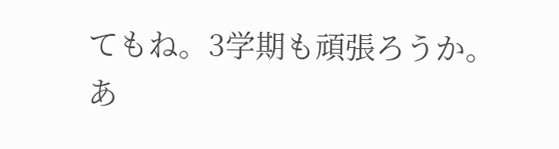てもね。3学期も頑張ろうか。
あ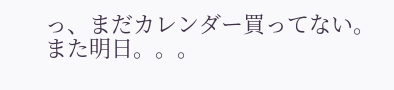っ、まだカレンダー買ってない。
また明日。。。